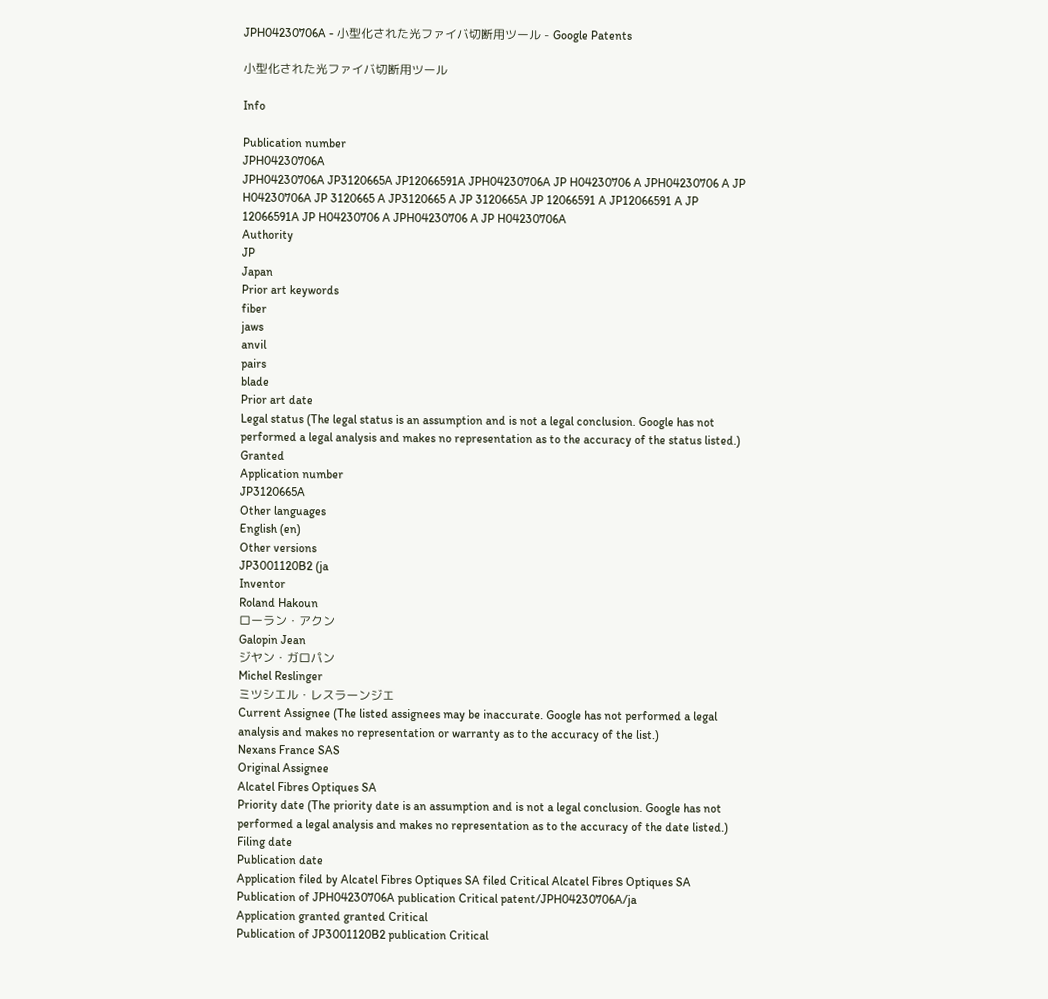JPH04230706A - 小型化された光ファイバ切断用ツール - Google Patents

小型化された光ファイバ切断用ツール

Info

Publication number
JPH04230706A
JPH04230706A JP3120665A JP12066591A JPH04230706A JP H04230706 A JPH04230706 A JP H04230706A JP 3120665 A JP3120665 A JP 3120665A JP 12066591 A JP12066591 A JP 12066591A JP H04230706 A JPH04230706 A JP H04230706A
Authority
JP
Japan
Prior art keywords
fiber
jaws
anvil
pairs
blade
Prior art date
Legal status (The legal status is an assumption and is not a legal conclusion. Google has not performed a legal analysis and makes no representation as to the accuracy of the status listed.)
Granted
Application number
JP3120665A
Other languages
English (en)
Other versions
JP3001120B2 (ja
Inventor
Roland Hakoun
ローラン・アクン
Galopin Jean
ジヤン・ガロパン
Michel Reslinger
ミツシエル・レスラーンジエ
Current Assignee (The listed assignees may be inaccurate. Google has not performed a legal analysis and makes no representation or warranty as to the accuracy of the list.)
Nexans France SAS
Original Assignee
Alcatel Fibres Optiques SA
Priority date (The priority date is an assumption and is not a legal conclusion. Google has not performed a legal analysis and makes no representation as to the accuracy of the date listed.)
Filing date
Publication date
Application filed by Alcatel Fibres Optiques SA filed Critical Alcatel Fibres Optiques SA
Publication of JPH04230706A publication Critical patent/JPH04230706A/ja
Application granted granted Critical
Publication of JP3001120B2 publication Critical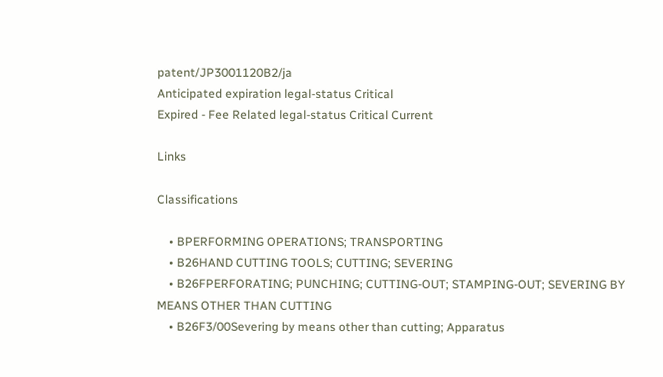patent/JP3001120B2/ja
Anticipated expiration legal-status Critical
Expired - Fee Related legal-status Critical Current

Links

Classifications

    • BPERFORMING OPERATIONS; TRANSPORTING
    • B26HAND CUTTING TOOLS; CUTTING; SEVERING
    • B26FPERFORATING; PUNCHING; CUTTING-OUT; STAMPING-OUT; SEVERING BY MEANS OTHER THAN CUTTING
    • B26F3/00Severing by means other than cutting; Apparatus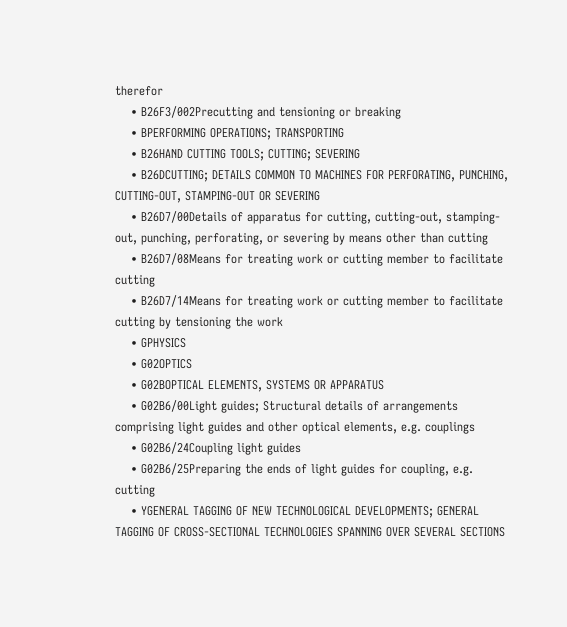therefor
    • B26F3/002Precutting and tensioning or breaking
    • BPERFORMING OPERATIONS; TRANSPORTING
    • B26HAND CUTTING TOOLS; CUTTING; SEVERING
    • B26DCUTTING; DETAILS COMMON TO MACHINES FOR PERFORATING, PUNCHING, CUTTING-OUT, STAMPING-OUT OR SEVERING
    • B26D7/00Details of apparatus for cutting, cutting-out, stamping-out, punching, perforating, or severing by means other than cutting
    • B26D7/08Means for treating work or cutting member to facilitate cutting
    • B26D7/14Means for treating work or cutting member to facilitate cutting by tensioning the work
    • GPHYSICS
    • G02OPTICS
    • G02BOPTICAL ELEMENTS, SYSTEMS OR APPARATUS
    • G02B6/00Light guides; Structural details of arrangements comprising light guides and other optical elements, e.g. couplings
    • G02B6/24Coupling light guides
    • G02B6/25Preparing the ends of light guides for coupling, e.g. cutting
    • YGENERAL TAGGING OF NEW TECHNOLOGICAL DEVELOPMENTS; GENERAL TAGGING OF CROSS-SECTIONAL TECHNOLOGIES SPANNING OVER SEVERAL SECTIONS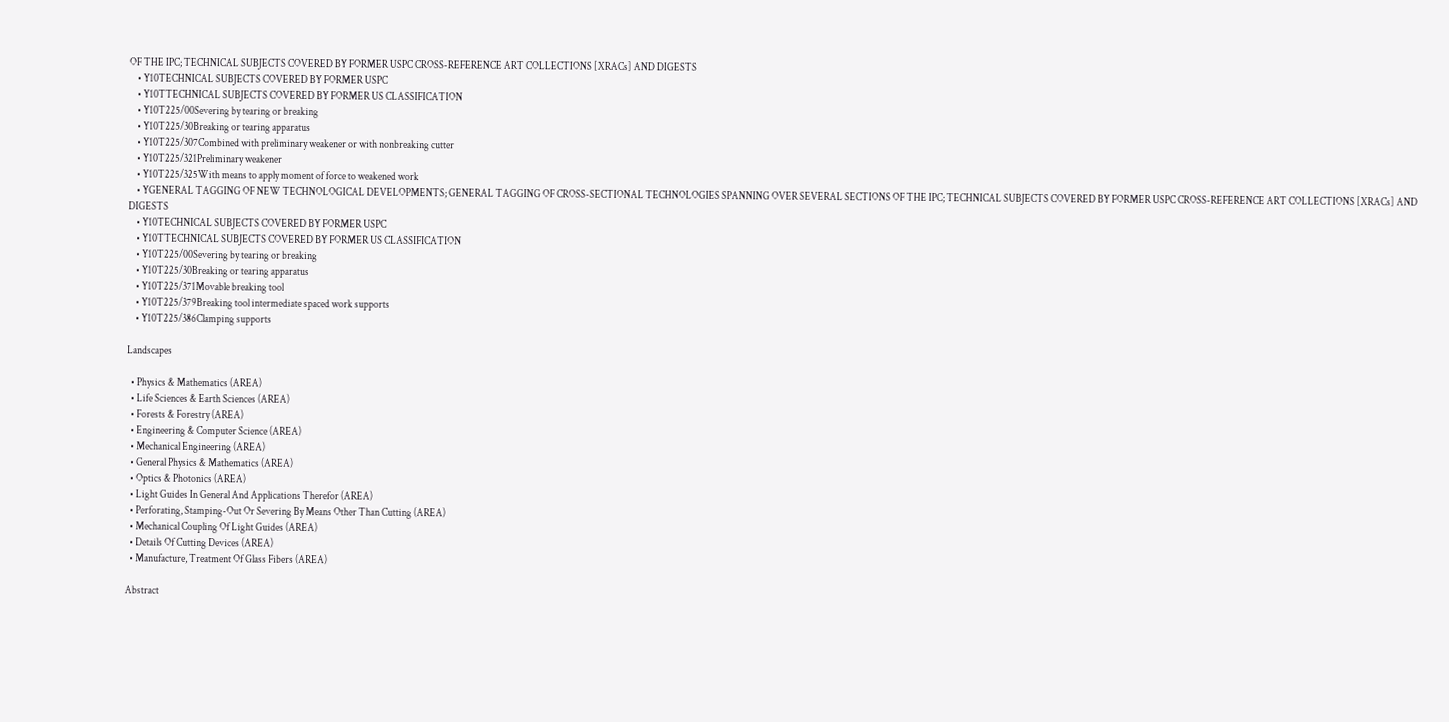OF THE IPC; TECHNICAL SUBJECTS COVERED BY FORMER USPC CROSS-REFERENCE ART COLLECTIONS [XRACs] AND DIGESTS
    • Y10TECHNICAL SUBJECTS COVERED BY FORMER USPC
    • Y10TTECHNICAL SUBJECTS COVERED BY FORMER US CLASSIFICATION
    • Y10T225/00Severing by tearing or breaking
    • Y10T225/30Breaking or tearing apparatus
    • Y10T225/307Combined with preliminary weakener or with nonbreaking cutter
    • Y10T225/321Preliminary weakener
    • Y10T225/325With means to apply moment of force to weakened work
    • YGENERAL TAGGING OF NEW TECHNOLOGICAL DEVELOPMENTS; GENERAL TAGGING OF CROSS-SECTIONAL TECHNOLOGIES SPANNING OVER SEVERAL SECTIONS OF THE IPC; TECHNICAL SUBJECTS COVERED BY FORMER USPC CROSS-REFERENCE ART COLLECTIONS [XRACs] AND DIGESTS
    • Y10TECHNICAL SUBJECTS COVERED BY FORMER USPC
    • Y10TTECHNICAL SUBJECTS COVERED BY FORMER US CLASSIFICATION
    • Y10T225/00Severing by tearing or breaking
    • Y10T225/30Breaking or tearing apparatus
    • Y10T225/371Movable breaking tool
    • Y10T225/379Breaking tool intermediate spaced work supports
    • Y10T225/386Clamping supports

Landscapes

  • Physics & Mathematics (AREA)
  • Life Sciences & Earth Sciences (AREA)
  • Forests & Forestry (AREA)
  • Engineering & Computer Science (AREA)
  • Mechanical Engineering (AREA)
  • General Physics & Mathematics (AREA)
  • Optics & Photonics (AREA)
  • Light Guides In General And Applications Therefor (AREA)
  • Perforating, Stamping-Out Or Severing By Means Other Than Cutting (AREA)
  • Mechanical Coupling Of Light Guides (AREA)
  • Details Of Cutting Devices (AREA)
  • Manufacture, Treatment Of Glass Fibers (AREA)

Abstract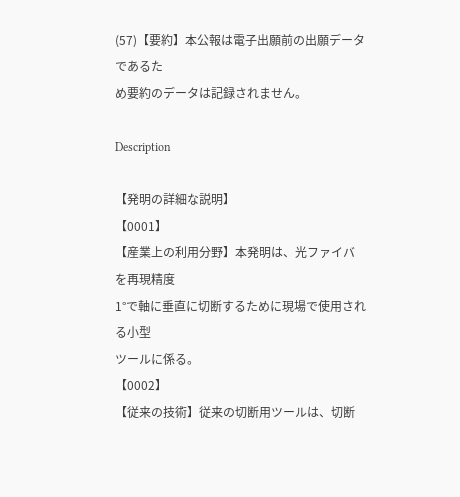(57)【要約】本公報は電子出願前の出願データであるた
め要約のデータは記録されません。

Description

【発明の詳細な説明】
【0001】
【産業上の利用分野】本発明は、光ファイバを再現精度
1°で軸に垂直に切断するために現場で使用される小型
ツールに係る。
【0002】
【従来の技術】従来の切断用ツールは、切断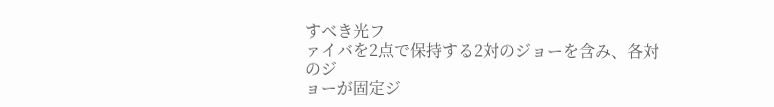すべき光フ
ァイバを2点で保持する2対のジョーを含み、各対のジ
ョーが固定ジ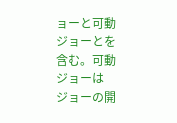ョーと可動ジョーとを含む。可動ジョーは
ジョーの開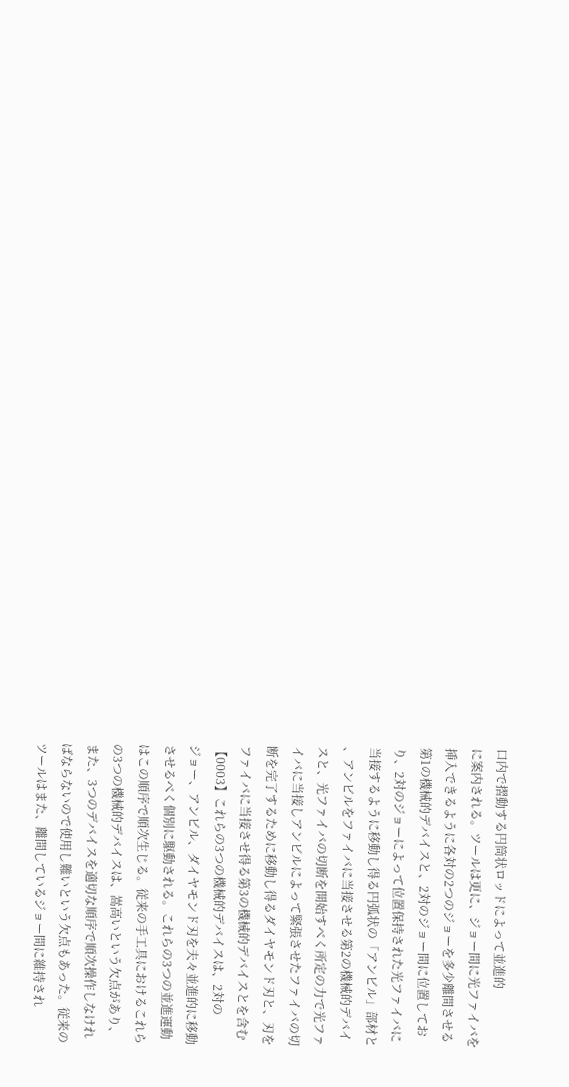口内で摺動する円筒状ロッドによって並進的
に案内される。ツールは更に、ジョー間に光ファイバを
挿入できるように各対の2つのジョーを多少離間させる
第1の機械的デバイスと、2対のジョー間に位置してお
り、2対のジョーによって位置保持された光ファイバに
当接するように移動し得る円弧状の「アンビル」部材と
、アンビルをファイバに当接させる第2の機械的デバイ
スと、光ファイバの切断を開始すべく所定の力で光ファ
イバに当接しアンビルによって緊張させたファイバの切
断を完了するために移動し得るダイヤモンド刃と、刃を
ファイバに当接させ得る第3の機械的デバイスとを含む
【0003】これらの3つの機械的デバイスは、2対の
ジョー、アンビル、ダイヤモンド刃を夫々並進的に移動
させるべく個別に駆動される。これらの3つの並進運動
はこの順序で順次生じる。従来の手工具におけるこれら
の3つの機械的デバイスは、嵩高いという欠点があり、
また、3つのデバイスを適切な順序で順次操作しなけれ
ばならないので使用し難いという欠点もあった。従来の
ツールはまた、離間しているジョー間に維持され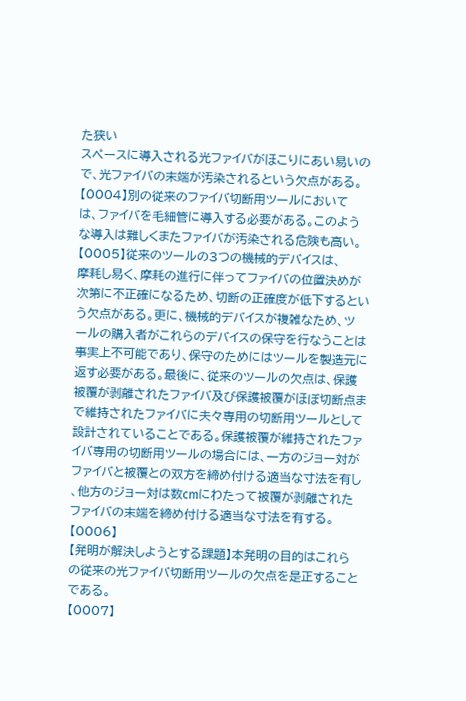た狭い
スペースに導入される光ファイバがほこりにあい易いの
で、光ファイバの末端が汚染されるという欠点がある。
【0004】別の従来のファイバ切断用ツールにおいて
は、ファイバを毛細管に導入する必要がある。このよう
な導入は難しくまたファイバが汚染される危険も高い。
【0005】従来のツールの3つの機械的デバイスは、
摩耗し易く、摩耗の進行に伴ってファイバの位置決めが
次第に不正確になるため、切断の正確度が低下するとい
う欠点がある。更に、機械的デバイスが複雑なため、ツ
ールの購入者がこれらのデバイスの保守を行なうことは
事実上不可能であり、保守のためにはツールを製造元に
返す必要がある。最後に、従来のツールの欠点は、保護
被覆が剥離されたファイバ及び保護被覆がほぼ切断点ま
で維持されたファイバに夫々専用の切断用ツールとして
設計されていることである。保護被覆が維持されたファ
イバ専用の切断用ツールの場合には、一方のジョー対が
ファイバと被覆との双方を締め付ける適当な寸法を有し
、他方のジョー対は数cmにわたって被覆が剥離された
ファイバの末端を締め付ける適当な寸法を有する。
【0006】
【発明が解決しようとする課題】本発明の目的はこれら
の従来の光ファイバ切断用ツールの欠点を是正すること
である。
【0007】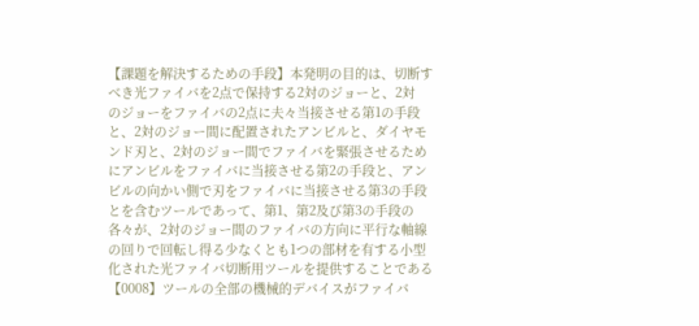【課題を解決するための手段】本発明の目的は、切断す
べき光ファイバを2点で保持する2対のジョーと、2対
のジョーをファイバの2点に夫々当接させる第1の手段
と、2対のジョー間に配置されたアンビルと、ダイヤモ
ンド刃と、2対のジョー間でファイバを緊張させるため
にアンビルをファイバに当接させる第2の手段と、アン
ビルの向かい側で刃をファイバに当接させる第3の手段
とを含むツールであって、第1、第2及び第3の手段の
各々が、2対のジョー間のファイバの方向に平行な軸線
の回りで回転し得る少なくとも1つの部材を有する小型
化された光ファイバ切断用ツールを提供することである
【0008】ツールの全部の機械的デバイスがファイバ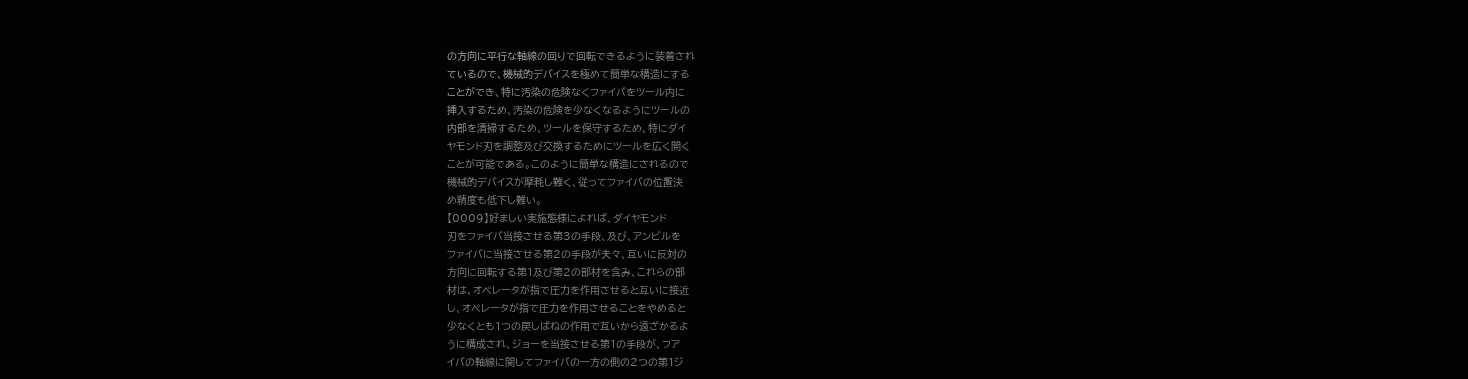の方向に平行な軸線の回りで回転できるように装着され
ているので、機械的デバイスを極めて簡単な構造にする
ことができ、特に汚染の危険なくファイバをツール内に
挿入するため、汚染の危険を少なくなるようにツールの
内部を清掃するため、ツールを保守するため、特にダイ
ヤモンド刃を調整及び交換するためにツールを広く開く
ことが可能である。このように簡単な構造にされるので
機械的デバイスが摩耗し難く、従ってファイバの位置決
め精度も低下し難い。
【0009】好ましい実施態様によれば、ダイヤモンド
刃をファイバ当接させる第3の手段、及び、アンビルを
ファイバに当接させる第2の手段が夫々、互いに反対の
方向に回転する第1及び第2の部材を含み、これらの部
材は、オペレータが指で圧力を作用させると互いに接近
し、オペレータが指で圧力を作用させることをやめると
少なくとも1つの戻しばねの作用で互いから遠ざかるよ
うに構成され、ジョーを当接させる第1の手段が、フア
イバの軸線に関してファイバの一方の側の2つの第1ジ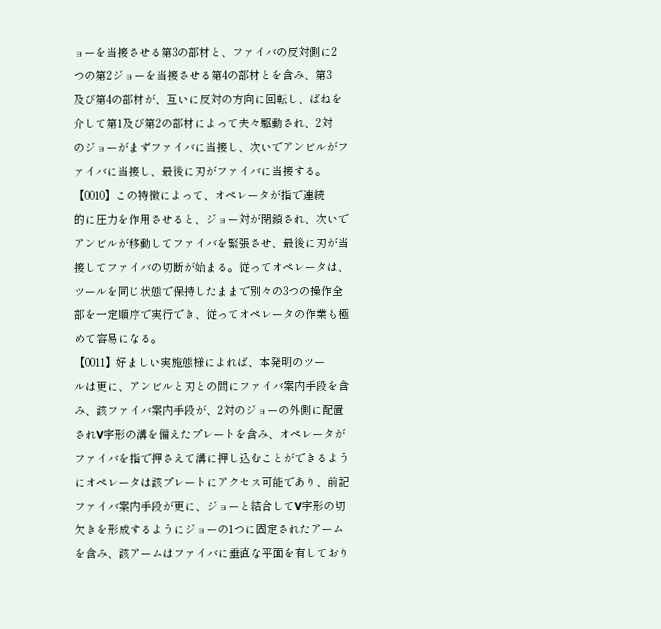ョーを当接させる第3の部材と、ファイバの反対側に2
つの第2ジョーを当接させる第4の部材とを含み、第3
及び第4の部材が、互いに反対の方向に回転し、ばねを
介して第1及び第2の部材によって夫々駆動され、2対
のジョーがまずファイバに当接し、次いでアンビルがフ
ァイバに当接し、最後に刃がファイバに当接する。
【0010】この特徴によって、オペレータが指で連続
的に圧力を作用させると、ジョー対が閉鎖され、次いで
アンビルが移動してファイバを緊張させ、最後に刃が当
接してファイバの切断が始まる。従ってオペレータは、
ツールを同じ状態で保持したままで別々の3つの操作全
部を一定順序で実行でき、従ってオペレータの作業も極
めて容易になる。
【0011】好ましい実施態様によれば、本発明のツー
ルは更に、アンビルと刃との間にファイバ案内手段を含
み、該ファイバ案内手段が、2対のジョーの外側に配置
されV字形の溝を備えたプレートを含み、オペレータが
ファイバを指で押さえて溝に押し込むことができるよう
にオペレータは該プレートにアクセス可能であり、前記
ファイバ案内手段が更に、ジョーと結合してV字形の切
欠きを形成するようにジョーの1つに固定されたアーム
を含み、該アームはファイバに垂直な平面を有しており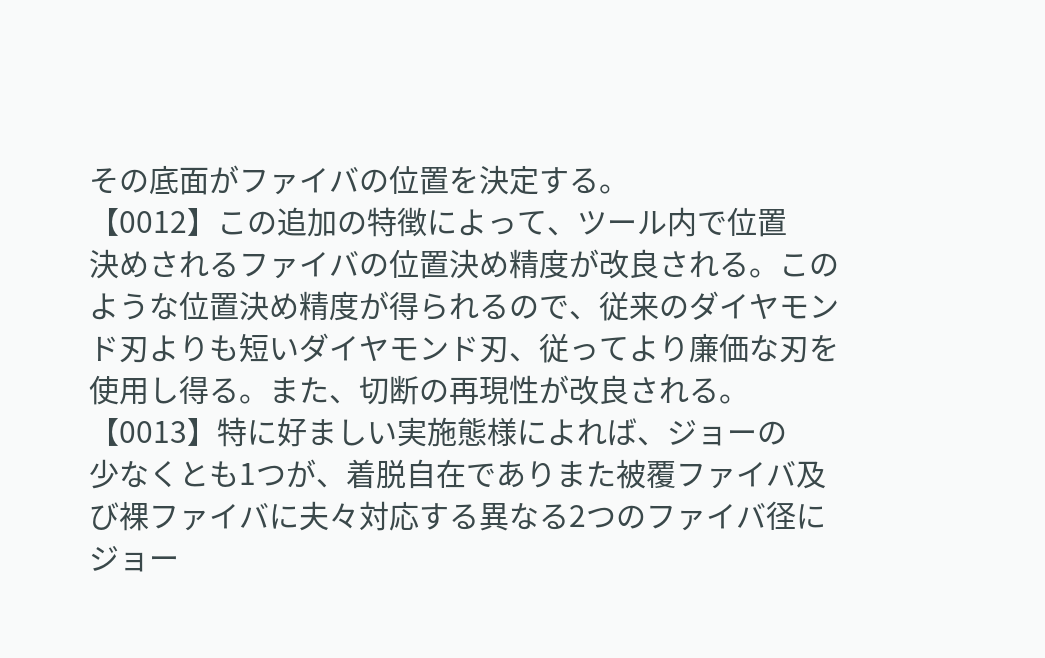その底面がファイバの位置を決定する。
【0012】この追加の特徴によって、ツール内で位置
決めされるファイバの位置決め精度が改良される。この
ような位置決め精度が得られるので、従来のダイヤモン
ド刃よりも短いダイヤモンド刃、従ってより廉価な刃を
使用し得る。また、切断の再現性が改良される。
【0013】特に好ましい実施態様によれば、ジョーの
少なくとも1つが、着脱自在でありまた被覆ファイバ及
び裸ファイバに夫々対応する異なる2つのファイバ径に
ジョー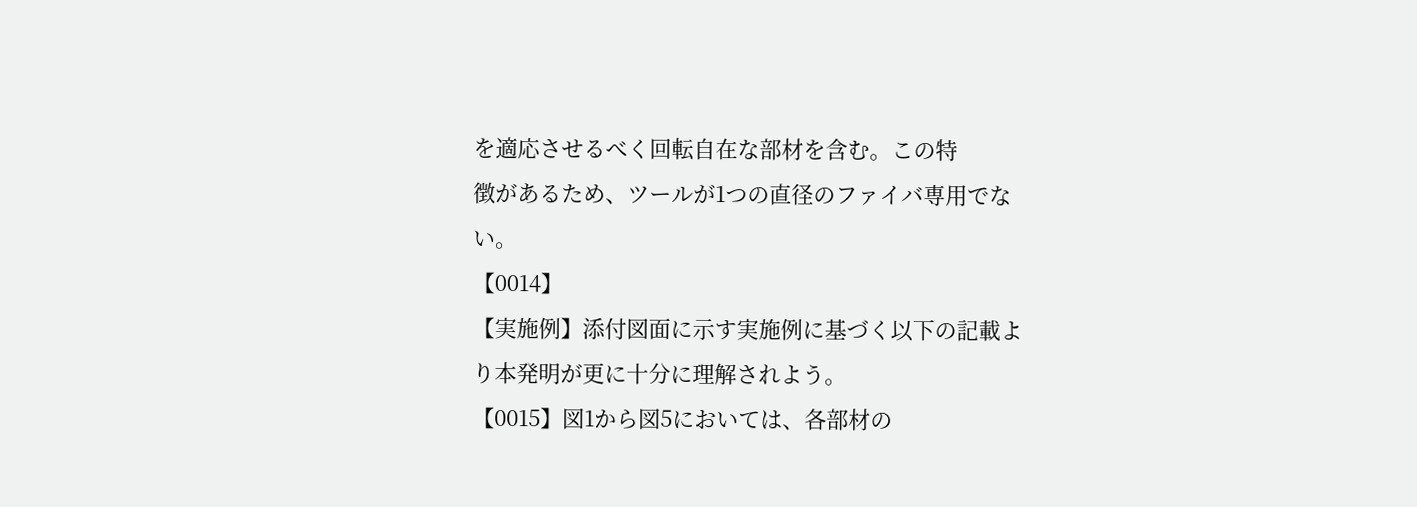を適応させるべく回転自在な部材を含む。この特
徴があるため、ツールが1つの直径のファイバ専用でな
い。
【0014】
【実施例】添付図面に示す実施例に基づく以下の記載よ
り本発明が更に十分に理解されよう。
【0015】図1から図5においては、各部材の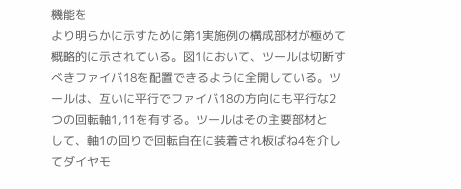機能を
より明らかに示すために第1実施例の構成部材が極めて
概略的に示されている。図1において、ツールは切断す
べきファイバ18を配置できるように全開している。ツ
ールは、互いに平行でファイバ18の方向にも平行な2
つの回転軸1,11を有する。ツールはその主要部材と
して、軸1の回りで回転自在に装着され板ばね4を介し
てダイヤモ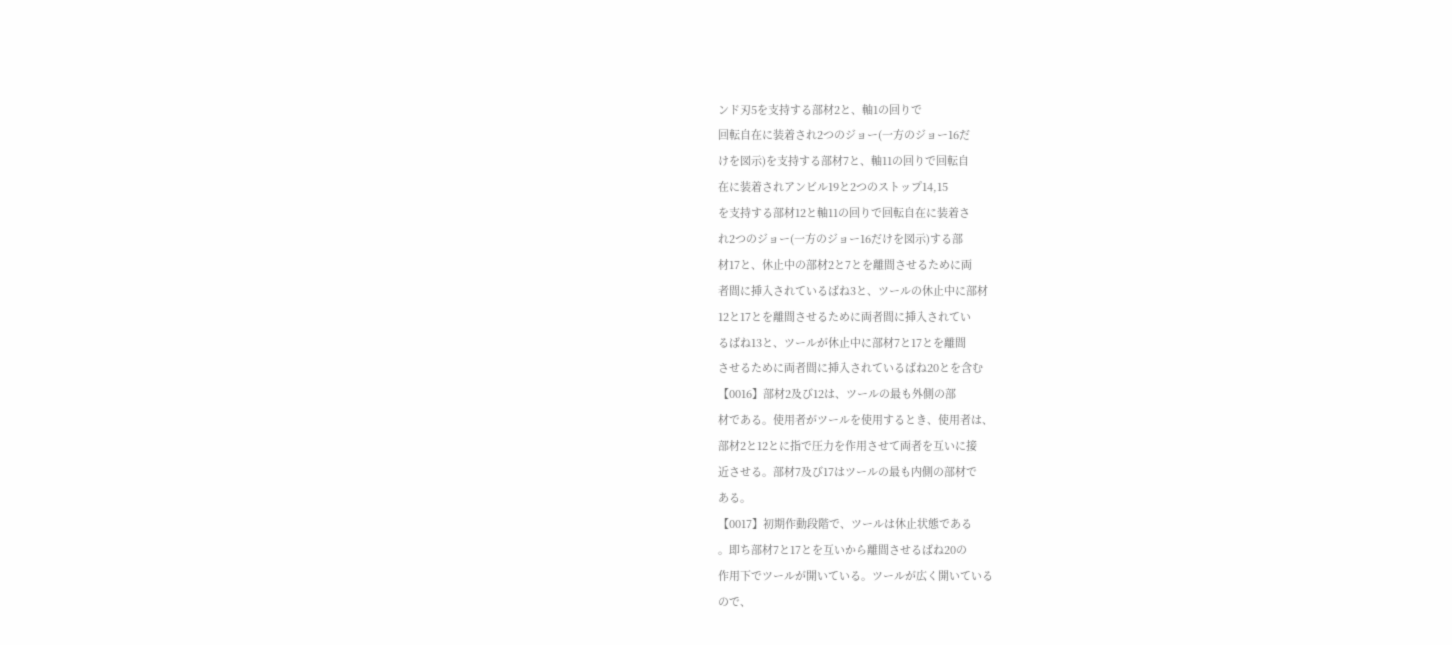ンド刃5を支持する部材2と、軸1の回りで
回転自在に装着され2つのジョー(一方のジョー16だ
けを図示)を支持する部材7と、軸11の回りで回転自
在に装着されアンビル19と2つのストップ14,15
を支持する部材12と軸11の回りで回転自在に装着さ
れ2つのジョー(一方のジョー16だけを図示)する部
材17と、休止中の部材2と7とを離間させるために両
者間に挿入されているばね3と、ツールの休止中に部材
12と17とを離間させるために両者間に挿入されてい
るばね13と、ツールが休止中に部材7と17とを離間
させるために両者間に挿入されているばね20とを含む
【0016】部材2及び12は、ツールの最も外側の部
材である。使用者がツールを使用するとき、使用者は、
部材2と12とに指で圧力を作用させて両者を互いに接
近させる。部材7及び17はツールの最も内側の部材で
ある。
【0017】初期作動段階で、ツールは休止状態である
。即ち部材7と17とを互いから離間させるばね20の
作用下でツールが開いている。ツールが広く開いている
ので、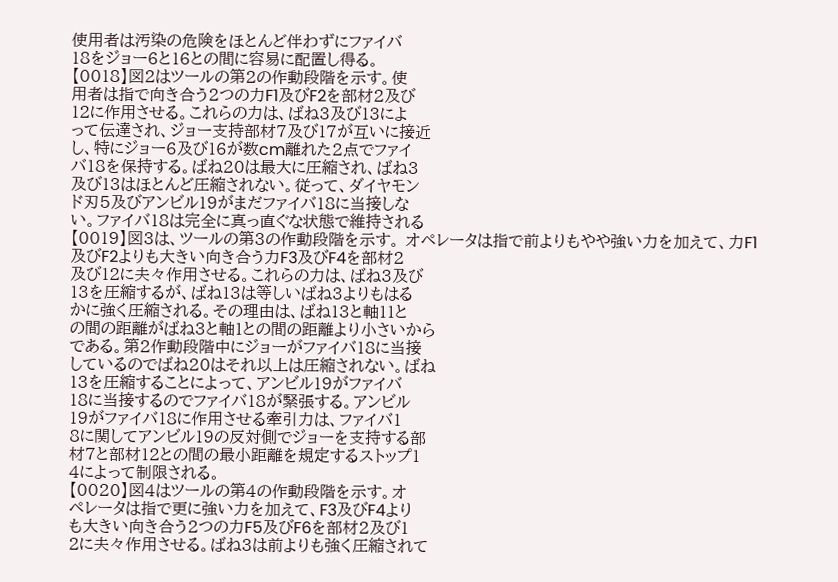使用者は汚染の危険をほとんど伴わずにファイバ
18をジョー6と16との間に容易に配置し得る。
【0018】図2はツールの第2の作動段階を示す。使
用者は指で向き合う2つの力F1及びF2を部材2及び
12に作用させる。これらの力は、ばね3及び13によ
って伝達され、ジョー支持部材7及び17が互いに接近
し、特にジョー6及び16が数cm離れた2点でファイ
バ18を保持する。ばね20は最大に圧縮され、ばね3
及び13はほとんど圧縮されない。従って、ダイヤモン
ド刃5及びアンビル19がまだファイバ18に当接しな
い。ファイバ18は完全に真っ直ぐな状態で維持される
【0019】図3は、ツールの第3の作動段階を示す。 オペレータは指で前よりもやや強い力を加えて、力F1
及びF2よりも大きい向き合う力F3及びF4を部材2
及び12に夫々作用させる。これらの力は、ばね3及び
13を圧縮するが、ばね13は等しいばね3よりもはる
かに強く圧縮される。その理由は、ばね13と軸11と
の間の距離がばね3と軸1との間の距離より小さいから
である。第2作動段階中にジョーがファイバ18に当接
しているのでばね20はそれ以上は圧縮されない。ばね
13を圧縮することによって、アンビル19がファイバ
18に当接するのでファイバ18が緊張する。アンビル
19がファイバ18に作用させる牽引力は、ファイバ1
8に関してアンビル19の反対側でジョーを支持する部
材7と部材12との間の最小距離を規定するストップ1
4によって制限される。
【0020】図4はツールの第4の作動段階を示す。オ
ペレータは指で更に強い力を加えて、F3及びF4より
も大きい向き合う2つの力F5及びF6を部材2及び1
2に夫々作用させる。ばね3は前よりも強く圧縮されて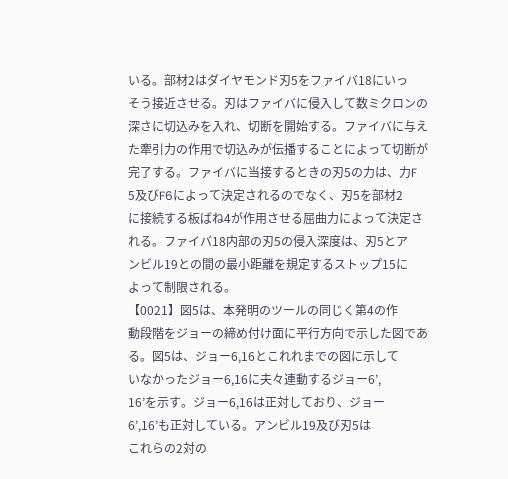いる。部材2はダイヤモンド刃5をファイバ18にいっ
そう接近させる。刃はファイバに侵入して数ミクロンの
深さに切込みを入れ、切断を開始する。ファイバに与え
た牽引力の作用で切込みが伝播することによって切断が
完了する。ファイバに当接するときの刃5の力は、力F
5及びF6によって決定されるのでなく、刃5を部材2
に接続する板ばね4が作用させる屈曲力によって決定さ
れる。ファイバ18内部の刃5の侵入深度は、刃5とア
ンビル19との間の最小距離を規定するストップ15に
よって制限される。
【0021】図5は、本発明のツールの同じく第4の作
動段階をジョーの締め付け面に平行方向で示した図であ
る。図5は、ジョー6,16とこれれまでの図に示して
いなかったジョー6,16に夫々連動するジョー6’,
16’を示す。ジョー6,16は正対しており、ジョー
6’,16’も正対している。アンビル19及び刃5は
これらの2対の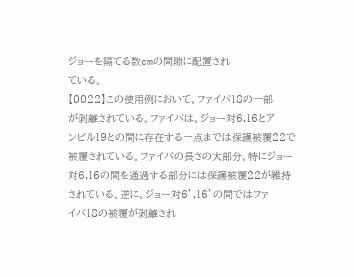ジョーを隔てる数cmの間隙に配置され
ている。
【0022】この使用例において、ファイバ18の一部
が剥離されている。ファイバは、ジョー対6,16とア
ンビル19との間に存在する一点までは保護被覆22で
被覆されている。ファイバの長さの大部分、特にジョー
対6,16の間を通過する部分には保護被覆22が維持
されている。逆に、ジョー対6’,16’の間ではファ
イバ18の被覆が剥離され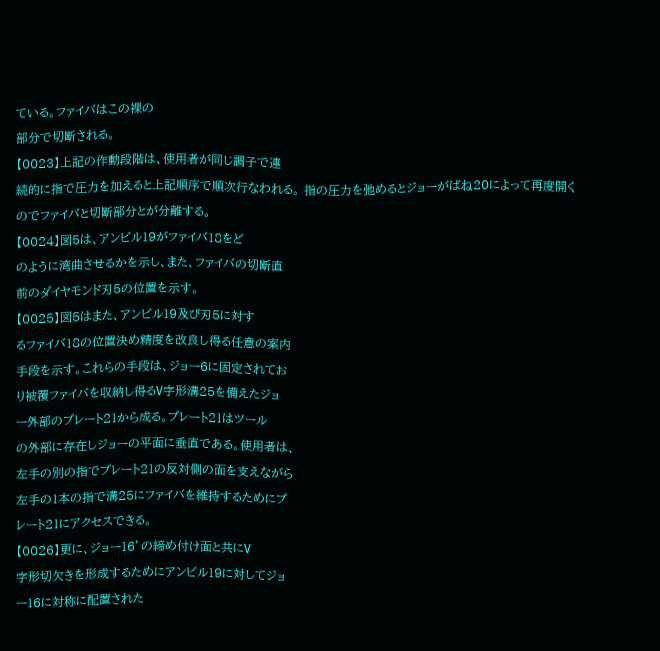ている。ファイバはこの裸の
部分で切断される。
【0023】上記の作動段階は、使用者が同じ調子で連
続的に指で圧力を加えると上記順序で順次行なわれる。 指の圧力を弛めるとジョーがばね20によって再度開く
のでファイバと切断部分とが分離する。
【0024】図5は、アンビル19がファイバ18をど
のように湾曲させるかを示し、また、ファイバの切断直
前のダイヤモンド刃5の位置を示す。
【0025】図5はまた、アンビル19及び刃5に対す
るファイバ18の位置決め精度を改良し得る任意の案内
手段を示す。これらの手段は、ジョー6に固定されてお
り被覆ファイバを収納し得るV字形溝25を備えたジョ
ー外部のプレート21から成る。プレート21はツール
の外部に存在しジョーの平面に垂直である。使用者は、
左手の別の指でプレート21の反対側の面を支えながら
左手の1本の指で溝25にファイバを維持するためにプ
レート21にアクセスできる。
【0026】更に、ジョー16’の締め付け面と共にV
字形切欠きを形成するためにアンビル19に対してジョ
ー16に対称に配置された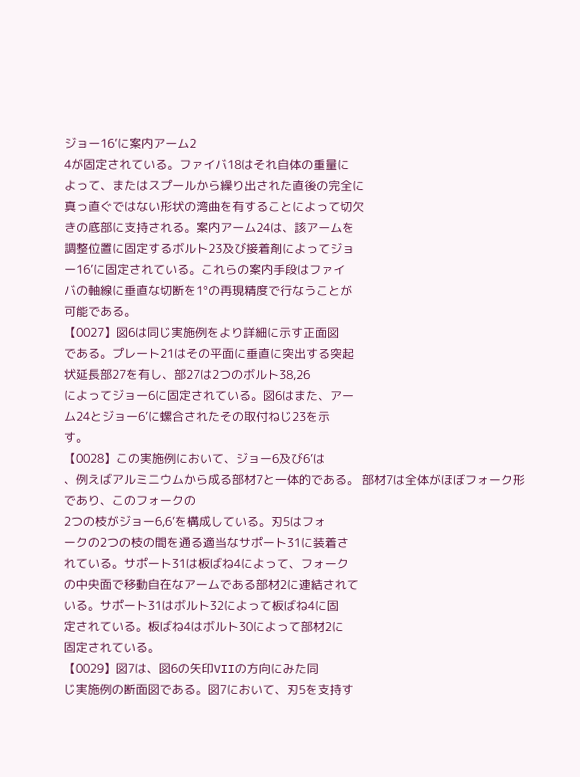ジョー16’に案内アーム2
4が固定されている。ファイバ18はそれ自体の重量に
よって、またはスプールから繰り出された直後の完全に
真っ直ぐではない形状の湾曲を有することによって切欠
きの底部に支持される。案内アーム24は、該アームを
調整位置に固定するボルト23及び接着剤によってジョ
ー16’に固定されている。これらの案内手段はファイ
バの軸線に垂直な切断を1°の再現精度で行なうことが
可能である。
【0027】図6は同じ実施例をより詳細に示す正面図
である。プレート21はその平面に垂直に突出する突起
状延長部27を有し、部27は2つのボルト38,26
によってジョー6に固定されている。図6はまた、アー
ム24とジョー6’に螺合されたその取付ねじ23を示
す。
【0028】この実施例において、ジョー6及び6’は
、例えばアルミニウムから成る部材7と一体的である。 部材7は全体がほぼフォーク形であり、このフォークの
2つの枝がジョー6,6’を構成している。刃5はフォ
ークの2つの枝の間を通る適当なサポート31に装着さ
れている。サポート31は板ばね4によって、フォーク
の中央面で移動自在なアームである部材2に連結されて
いる。サポート31はボルト32によって板ばね4に固
定されている。板ばね4はボルト30によって部材2に
固定されている。
【0029】図7は、図6の矢印VIIの方向にみた同
じ実施例の断面図である。図7において、刃5を支持す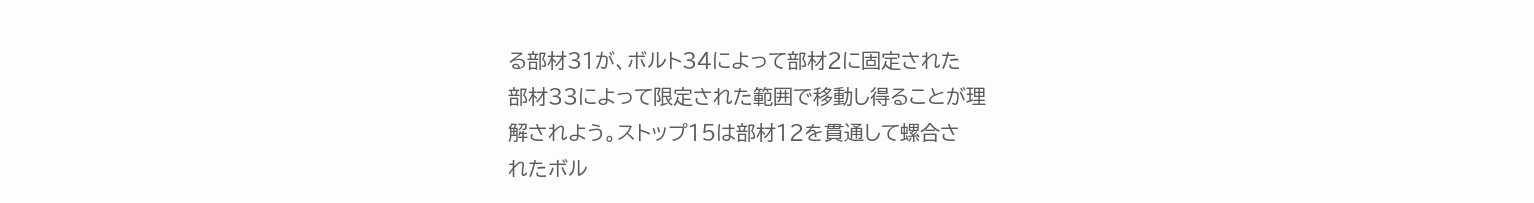る部材31が、ボルト34によって部材2に固定された
部材33によって限定された範囲で移動し得ることが理
解されよう。ストップ15は部材12を貫通して螺合さ
れたボル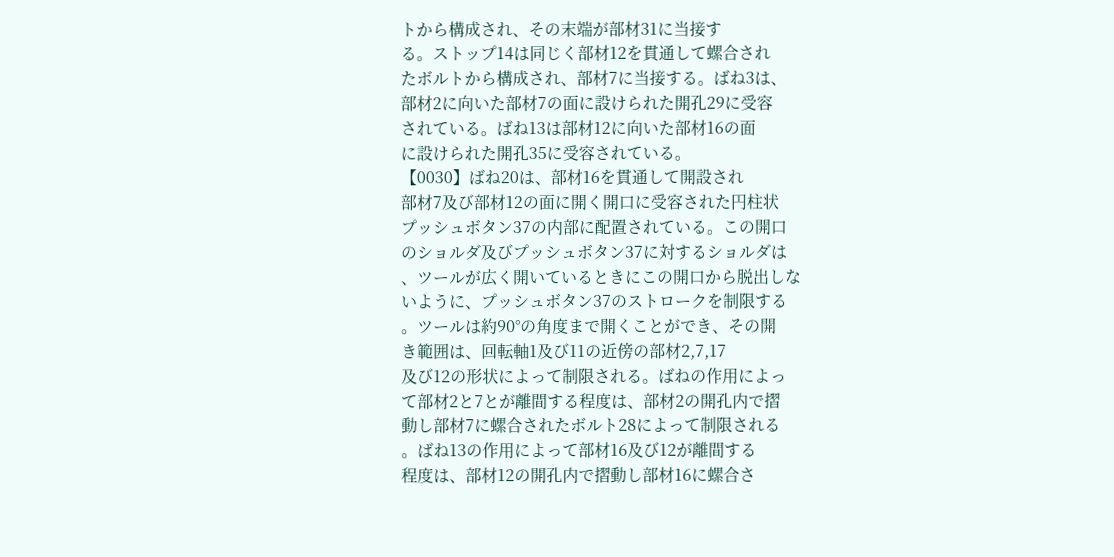トから構成され、その末端が部材31に当接す
る。ストップ14は同じく部材12を貫通して螺合され
たボルトから構成され、部材7に当接する。ばね3は、
部材2に向いた部材7の面に設けられた開孔29に受容
されている。ばね13は部材12に向いた部材16の面
に設けられた開孔35に受容されている。
【0030】ばね20は、部材16を貫通して開設され
部材7及び部材12の面に開く開口に受容された円柱状
プッシュボタン37の内部に配置されている。この開口
のショルダ及びプッシュボタン37に対するショルダは
、ツールが広く開いているときにこの開口から脱出しな
いように、プッシュボタン37のストロークを制限する
。ツールは約90°の角度まで開くことができ、その開
き範囲は、回転軸1及び11の近傍の部材2,7,17
及び12の形状によって制限される。ばねの作用によっ
て部材2と7とが離間する程度は、部材2の開孔内で摺
動し部材7に螺合されたボルト28によって制限される
。ばね13の作用によって部材16及び12が離間する
程度は、部材12の開孔内で摺動し部材16に螺合さ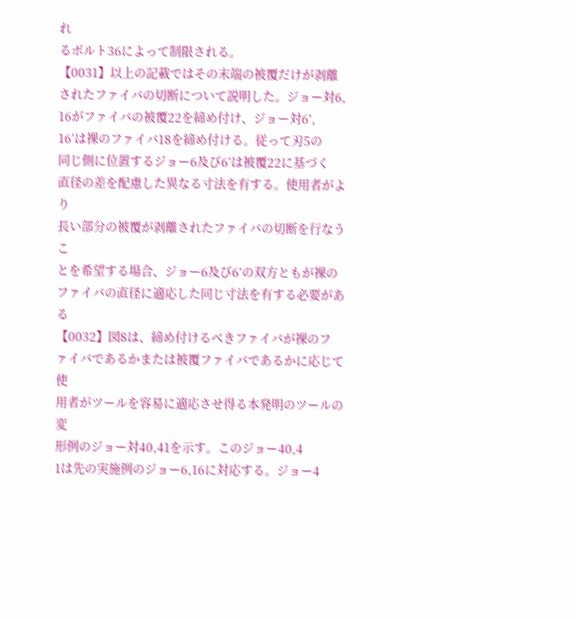れ
るボルト36によって制限される。
【0031】以上の記載ではその末端の被覆だけが剥離
されたファイバの切断について説明した。ジョー対6,
16がファイバの被覆22を締め付け、ジョー対6’,
16’は裸のファイバ18を締め付ける。従って刃5の
同じ側に位置するジョー6及び6’は被覆22に基づく
直径の差を配慮した異なる寸法を有する。使用者がより
長い部分の被覆が剥離されたファイバの切断を行なうこ
とを希望する場合、ジョー6及び6’の双方ともが裸の
ファイバの直径に適応した同じ寸法を有する必要がある
【0032】図8は、締め付けるべきファイバが裸のフ
ァイバであるかまたは被覆ファイバであるかに応じて使
用者がツールを容易に適応させ得る本発明のツールの変
形例のジョー対40,41を示す。このジョー40,4
1は先の実施例のジョー6,16に対応する。ジョー4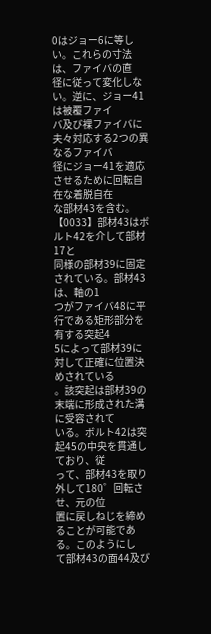0はジョー6に等しい。これらの寸法は、ファイバの直
径に従って変化しない。逆に、ジョー41は被覆ファイ
バ及び裸ファイバに夫々対応する2つの異なるファイバ
径にジョー41を適応させるために回転自在な着脱自在
な部材43を含む。
【0033】部材43はボルト42を介して部材17と
同様の部材39に固定されている。部材43は、軸の1
つがファイバ48に平行である矩形部分を有する突起4
5によって部材39に対して正確に位置決めされている
。該突起は部材39の末端に形成された溝に受容されて
いる。ボルト42は突起45の中央を貫通しており、従
って、部材43を取り外して180゜回転させ、元の位
置に戻しねじを締めることが可能である。このようにし
て部材43の面44及び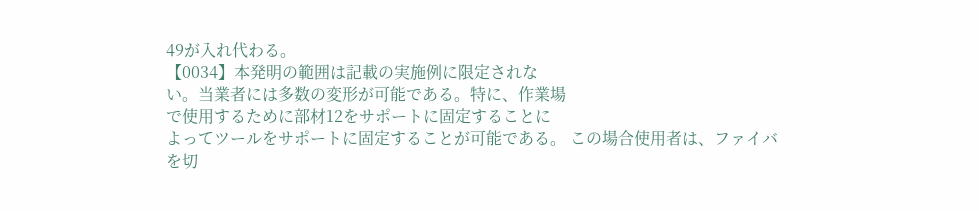49が入れ代わる。
【0034】本発明の範囲は記載の実施例に限定されな
い。当業者には多数の変形が可能である。特に、作業場
で使用するために部材12をサポートに固定することに
よってツールをサポートに固定することが可能である。 この場合使用者は、ファイバを切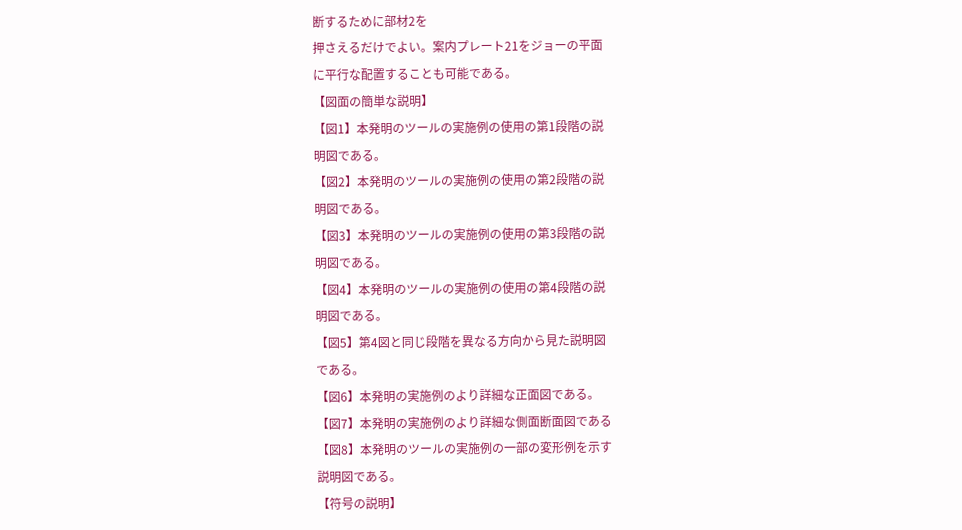断するために部材2を
押さえるだけでよい。案内プレート21をジョーの平面
に平行な配置することも可能である。
【図面の簡単な説明】
【図1】本発明のツールの実施例の使用の第1段階の説
明図である。
【図2】本発明のツールの実施例の使用の第2段階の説
明図である。
【図3】本発明のツールの実施例の使用の第3段階の説
明図である。
【図4】本発明のツールの実施例の使用の第4段階の説
明図である。
【図5】第4図と同じ段階を異なる方向から見た説明図
である。
【図6】本発明の実施例のより詳細な正面図である。
【図7】本発明の実施例のより詳細な側面断面図である
【図8】本発明のツールの実施例の一部の変形例を示す
説明図である。
【符号の説明】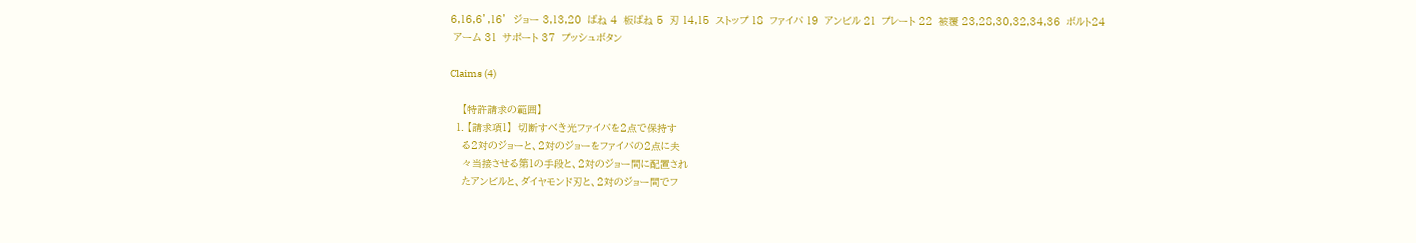6,16,6’,16’  ジョー 3,13,20  ばね 4  板ばね 5  刃 14,15  ストップ 18  ファイバ 19  アンビル 21  プレート 22  被覆 23,28,30,32,34,36  ボルト24
 アーム 31  サポート 37  プッシュボタン

Claims (4)

    【特許請求の範囲】
  1. 【請求項1】  切断すべき光ファイバを2点で保持す
    る2対のジョーと、2対のジョーをファイバの2点に夫
    々当接させる第1の手段と、2対のジョー間に配置され
    たアンビルと、ダイヤモンド刃と、2対のジョー間でフ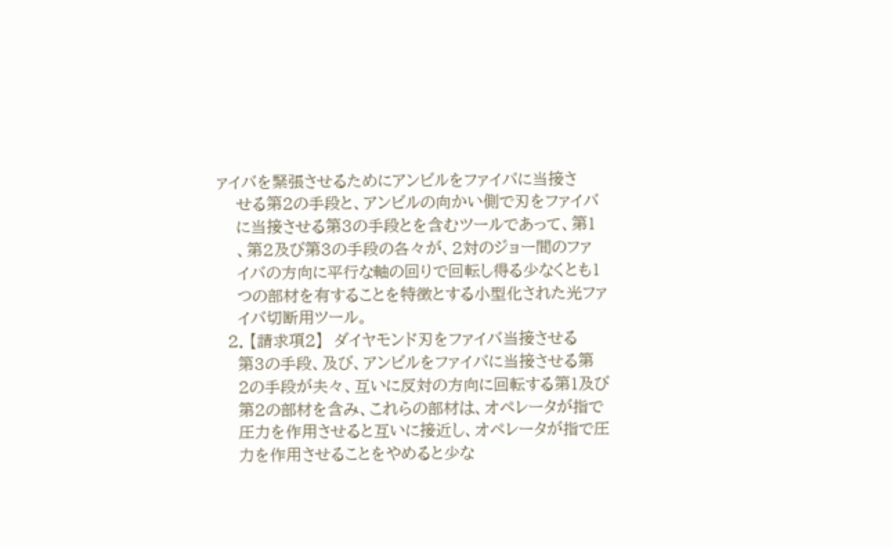ァイバを緊張させるためにアンビルをファイバに当接さ
    せる第2の手段と、アンビルの向かい側で刃をファイバ
    に当接させる第3の手段とを含むツールであって、第1
    、第2及び第3の手段の各々が、2対のジョー間のファ
    イバの方向に平行な軸の回りで回転し得る少なくとも1
    つの部材を有することを特徴とする小型化された光ファ
    イバ切断用ツール。
  2. 【請求項2】  ダイヤモンド刃をファイバ当接させる
    第3の手段、及び、アンビルをファイバに当接させる第
    2の手段が夫々、互いに反対の方向に回転する第1及び
    第2の部材を含み、これらの部材は、オペレータが指で
    圧力を作用させると互いに接近し、オペレータが指で圧
    力を作用させることをやめると少な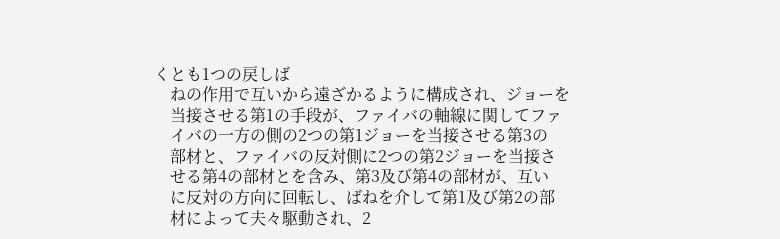くとも1つの戻しば
    ねの作用で互いから遠ざかるように構成され、ジョーを
    当接させる第1の手段が、ファイバの軸線に関してファ
    イバの一方の側の2つの第1ジョーを当接させる第3の
    部材と、ファイバの反対側に2つの第2ジョーを当接さ
    せる第4の部材とを含み、第3及び第4の部材が、互い
    に反対の方向に回転し、ばねを介して第1及び第2の部
    材によって夫々駆動され、2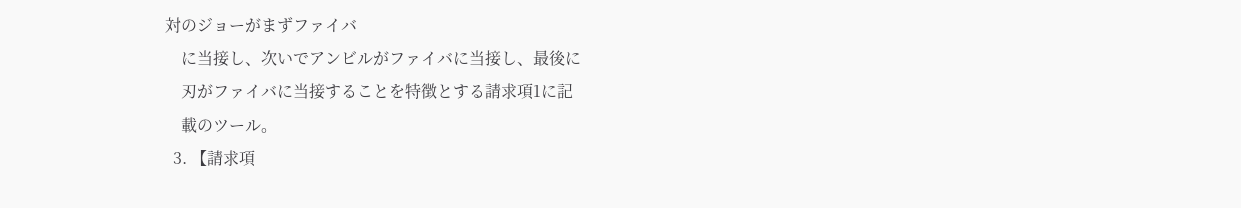対のジョーがまずファイバ
    に当接し、次いでアンビルがファイバに当接し、最後に
    刃がファイバに当接することを特徴とする請求項1に記
    載のツール。
  3. 【請求項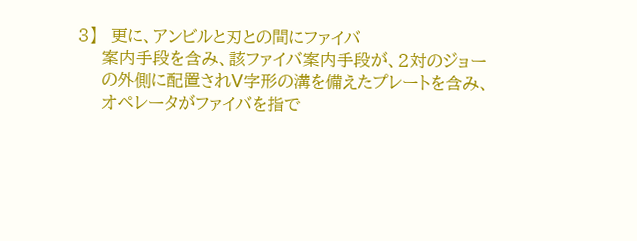3】  更に、アンビルと刃との間にファイバ
    案内手段を含み、該ファイバ案内手段が、2対のジョー
    の外側に配置されV字形の溝を備えたプレートを含み、
    オペレータがファイバを指で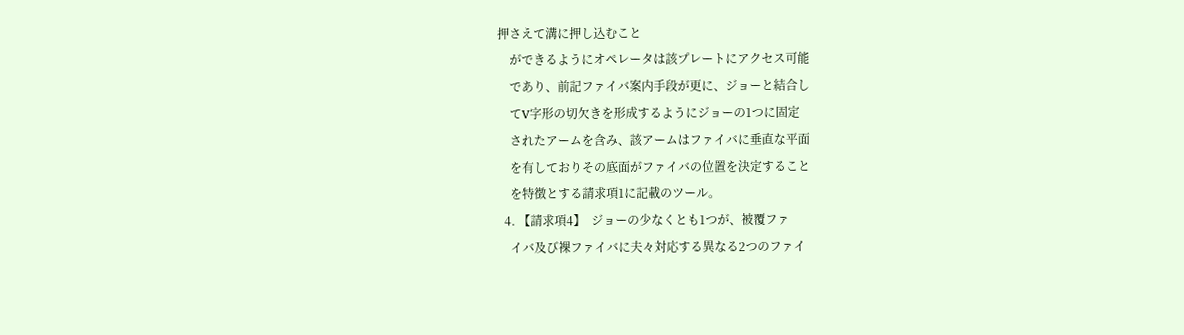押さえて溝に押し込むこと
    ができるようにオペレータは該プレートにアクセス可能
    であり、前記ファイバ案内手段が更に、ジョーと結合し
    てV字形の切欠きを形成するようにジョーの1つに固定
    されたアームを含み、該アームはファイバに垂直な平面
    を有しておりその底面がファイバの位置を決定すること
    を特徴とする請求項1に記載のツール。
  4. 【請求項4】  ジョーの少なくとも1つが、被覆ファ
    イバ及び裸ファイバに夫々対応する異なる2つのファイ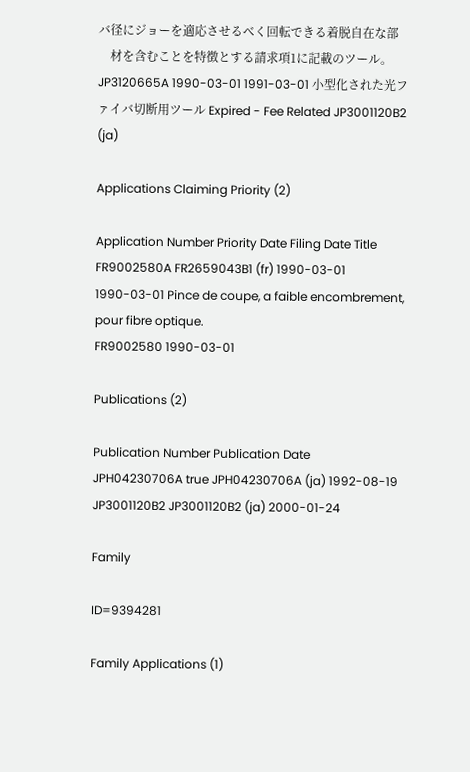バ径にジョーを適応させるベく回転できる着脱自在な部
    材を含むことを特徴とする請求項1に記載のツール。
JP3120665A 1990-03-01 1991-03-01 小型化された光ファイバ切断用ツール Expired - Fee Related JP3001120B2 (ja)

Applications Claiming Priority (2)

Application Number Priority Date Filing Date Title
FR9002580A FR2659043B1 (fr) 1990-03-01 1990-03-01 Pince de coupe, a faible encombrement, pour fibre optique.
FR9002580 1990-03-01

Publications (2)

Publication Number Publication Date
JPH04230706A true JPH04230706A (ja) 1992-08-19
JP3001120B2 JP3001120B2 (ja) 2000-01-24

Family

ID=9394281

Family Applications (1)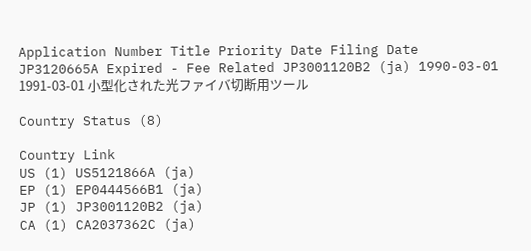Application Number Title Priority Date Filing Date
JP3120665A Expired - Fee Related JP3001120B2 (ja) 1990-03-01 1991-03-01 小型化された光ファイバ切断用ツール

Country Status (8)

Country Link
US (1) US5121866A (ja)
EP (1) EP0444566B1 (ja)
JP (1) JP3001120B2 (ja)
CA (1) CA2037362C (ja)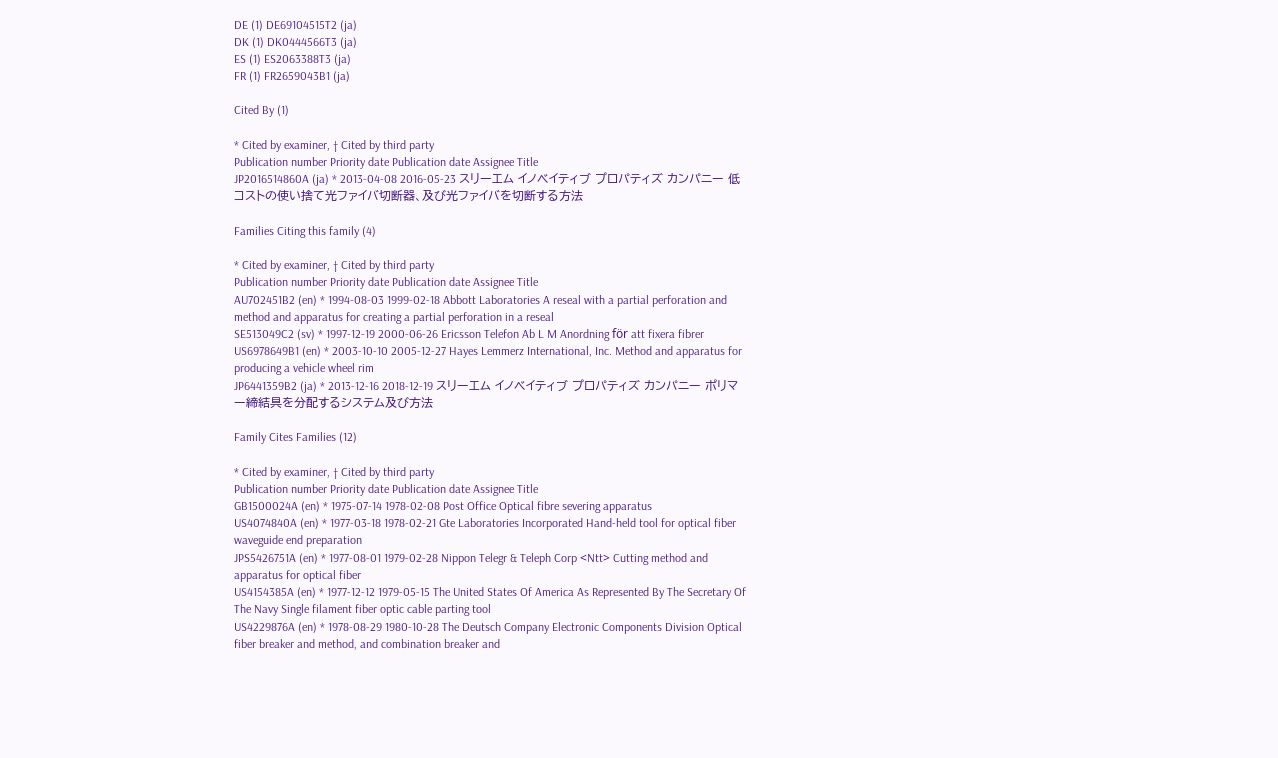DE (1) DE69104515T2 (ja)
DK (1) DK0444566T3 (ja)
ES (1) ES2063388T3 (ja)
FR (1) FR2659043B1 (ja)

Cited By (1)

* Cited by examiner, † Cited by third party
Publication number Priority date Publication date Assignee Title
JP2016514860A (ja) * 2013-04-08 2016-05-23 スリーエム イノベイティブ プロパティズ カンパニー 低コストの使い捨て光ファイバ切断器、及び光ファイバを切断する方法

Families Citing this family (4)

* Cited by examiner, † Cited by third party
Publication number Priority date Publication date Assignee Title
AU702451B2 (en) * 1994-08-03 1999-02-18 Abbott Laboratories A reseal with a partial perforation and method and apparatus for creating a partial perforation in a reseal
SE513049C2 (sv) * 1997-12-19 2000-06-26 Ericsson Telefon Ab L M Anordning för att fixera fibrer
US6978649B1 (en) * 2003-10-10 2005-12-27 Hayes Lemmerz International, Inc. Method and apparatus for producing a vehicle wheel rim
JP6441359B2 (ja) * 2013-12-16 2018-12-19 スリーエム イノベイティブ プロパティズ カンパニー ポリマー締結具を分配するシステム及び方法

Family Cites Families (12)

* Cited by examiner, † Cited by third party
Publication number Priority date Publication date Assignee Title
GB1500024A (en) * 1975-07-14 1978-02-08 Post Office Optical fibre severing apparatus
US4074840A (en) * 1977-03-18 1978-02-21 Gte Laboratories Incorporated Hand-held tool for optical fiber waveguide end preparation
JPS5426751A (en) * 1977-08-01 1979-02-28 Nippon Telegr & Teleph Corp <Ntt> Cutting method and apparatus for optical fiber
US4154385A (en) * 1977-12-12 1979-05-15 The United States Of America As Represented By The Secretary Of The Navy Single filament fiber optic cable parting tool
US4229876A (en) * 1978-08-29 1980-10-28 The Deutsch Company Electronic Components Division Optical fiber breaker and method, and combination breaker and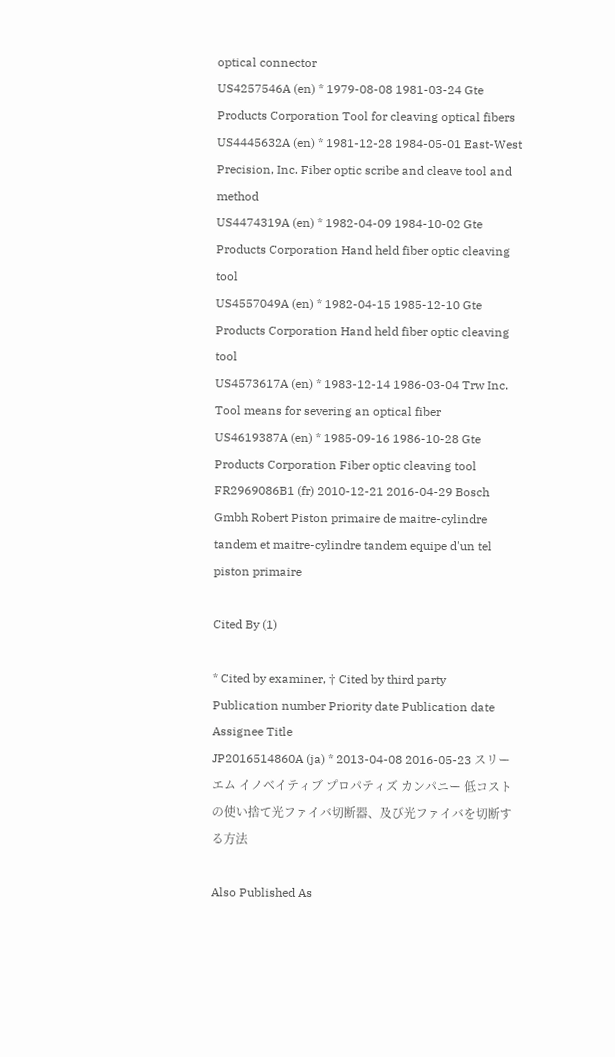optical connector
US4257546A (en) * 1979-08-08 1981-03-24 Gte Products Corporation Tool for cleaving optical fibers
US4445632A (en) * 1981-12-28 1984-05-01 East-West Precision, Inc. Fiber optic scribe and cleave tool and method
US4474319A (en) * 1982-04-09 1984-10-02 Gte Products Corporation Hand held fiber optic cleaving tool
US4557049A (en) * 1982-04-15 1985-12-10 Gte Products Corporation Hand held fiber optic cleaving tool
US4573617A (en) * 1983-12-14 1986-03-04 Trw Inc. Tool means for severing an optical fiber
US4619387A (en) * 1985-09-16 1986-10-28 Gte Products Corporation Fiber optic cleaving tool
FR2969086B1 (fr) 2010-12-21 2016-04-29 Bosch Gmbh Robert Piston primaire de maitre-cylindre tandem et maitre-cylindre tandem equipe d'un tel piston primaire

Cited By (1)

* Cited by examiner, † Cited by third party
Publication number Priority date Publication date Assignee Title
JP2016514860A (ja) * 2013-04-08 2016-05-23 スリーエム イノベイティブ プロパティズ カンパニー 低コストの使い捨て光ファイバ切断器、及び光ファイバを切断する方法

Also Published As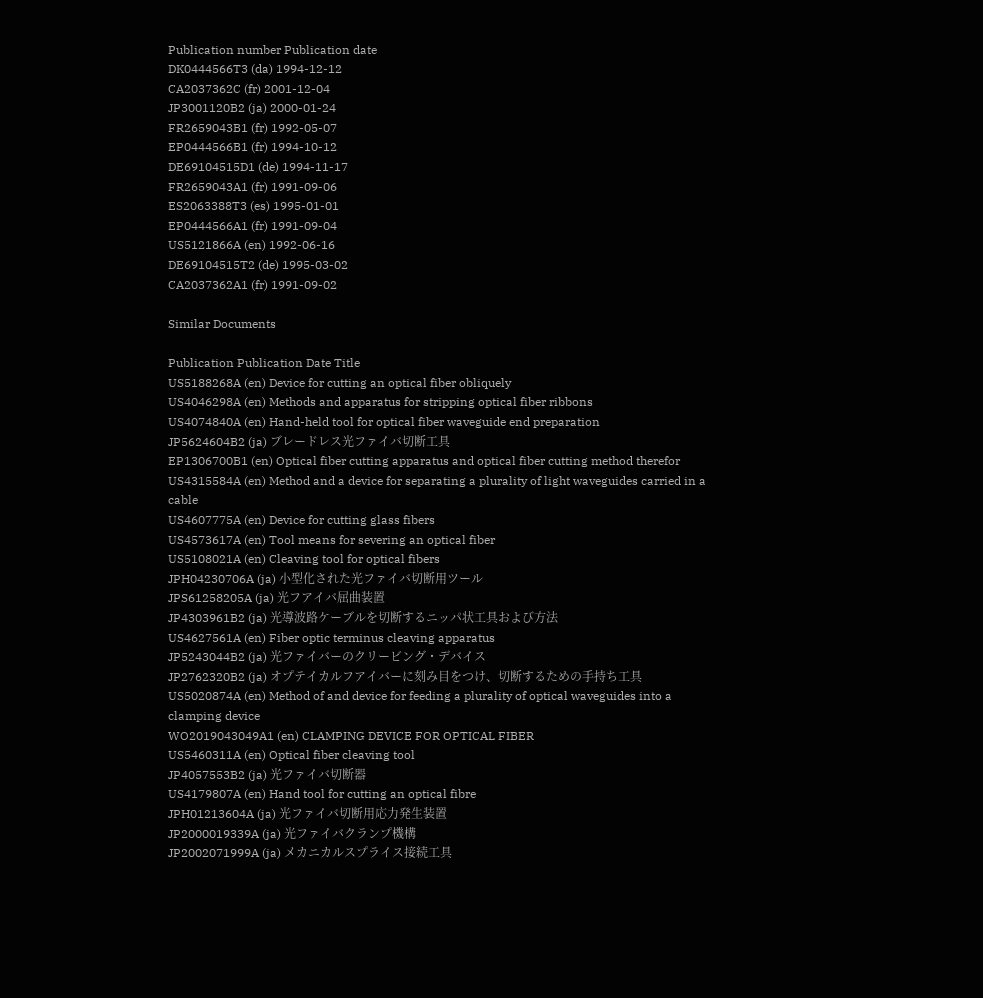Publication number Publication date
DK0444566T3 (da) 1994-12-12
CA2037362C (fr) 2001-12-04
JP3001120B2 (ja) 2000-01-24
FR2659043B1 (fr) 1992-05-07
EP0444566B1 (fr) 1994-10-12
DE69104515D1 (de) 1994-11-17
FR2659043A1 (fr) 1991-09-06
ES2063388T3 (es) 1995-01-01
EP0444566A1 (fr) 1991-09-04
US5121866A (en) 1992-06-16
DE69104515T2 (de) 1995-03-02
CA2037362A1 (fr) 1991-09-02

Similar Documents

Publication Publication Date Title
US5188268A (en) Device for cutting an optical fiber obliquely
US4046298A (en) Methods and apparatus for stripping optical fiber ribbons
US4074840A (en) Hand-held tool for optical fiber waveguide end preparation
JP5624604B2 (ja) ブレードレス光ファイバ切断工具
EP1306700B1 (en) Optical fiber cutting apparatus and optical fiber cutting method therefor
US4315584A (en) Method and a device for separating a plurality of light waveguides carried in a cable
US4607775A (en) Device for cutting glass fibers
US4573617A (en) Tool means for severing an optical fiber
US5108021A (en) Cleaving tool for optical fibers
JPH04230706A (ja) 小型化された光ファイバ切断用ツール
JPS61258205A (ja) 光フアイバ屈曲装置
JP4303961B2 (ja) 光導波路ケーブルを切断するニッパ状工具および方法
US4627561A (en) Fiber optic terminus cleaving apparatus
JP5243044B2 (ja) 光ファイバーのクリービング・デバイス
JP2762320B2 (ja) オプテイカルフアイバーに刻み目をつけ、切断するための手持ち工具
US5020874A (en) Method of and device for feeding a plurality of optical waveguides into a clamping device
WO2019043049A1 (en) CLAMPING DEVICE FOR OPTICAL FIBER
US5460311A (en) Optical fiber cleaving tool
JP4057553B2 (ja) 光ファイバ切断器
US4179807A (en) Hand tool for cutting an optical fibre
JPH01213604A (ja) 光ファイバ切断用応力発生装置
JP2000019339A (ja) 光ファイバクランプ機構
JP2002071999A (ja) メカニカルスプライス接続工具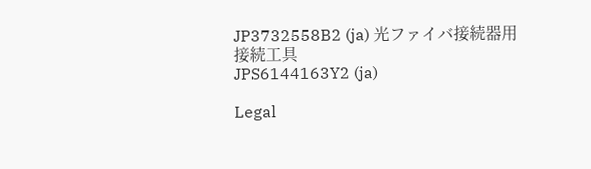JP3732558B2 (ja) 光ファイバ接続器用接続工具
JPS6144163Y2 (ja)

Legal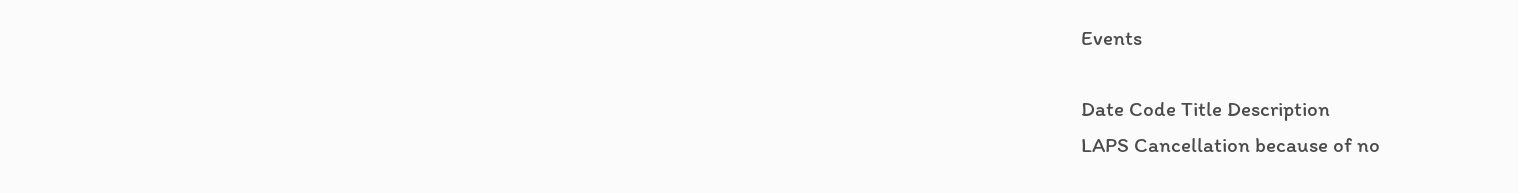Events

Date Code Title Description
LAPS Cancellation because of no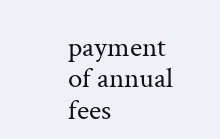payment of annual fees